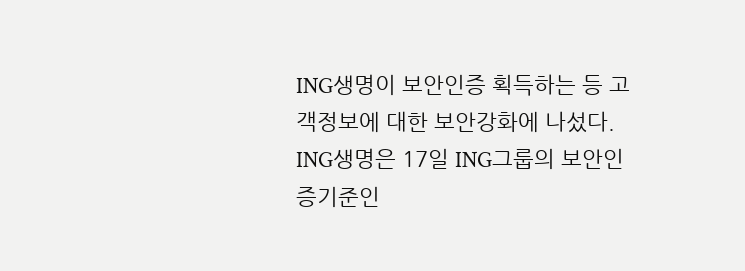ING생명이 보안인증 획득하는 등 고객정보에 대한 보안강화에 나섰다.
ING생명은 17일 ING그룹의 보안인증기준인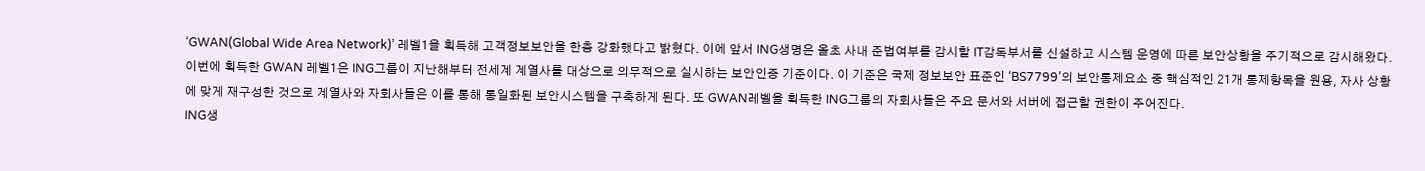‘GWAN(Global Wide Area Network)’ 레벨1을 획득해 고객정보보안을 한층 강화했다고 밝혔다. 이에 앞서 ING생명은 올초 사내 준법여부를 감시할 IT감독부서를 신설하고 시스템 운영에 따른 보안상황을 주기적으로 감시해왔다.
이번에 획득한 GWAN 레벨1은 ING그룹이 지난해부터 전세계 계열사를 대상으로 의무적으로 실시하는 보안인증 기준이다. 이 기준은 국제 정보보안 표준인 ‘BS7799’의 보안통제요소 중 핵심적인 21개 통제항목을 원용, 자사 상황에 맞게 재구성한 것으로 계열사와 자회사들은 이를 통해 통일화된 보안시스템을 구축하게 된다. 또 GWAN레벨을 획득한 ING그룹의 자회사들은 주요 문서와 서버에 접근할 권한이 주어진다.
ING생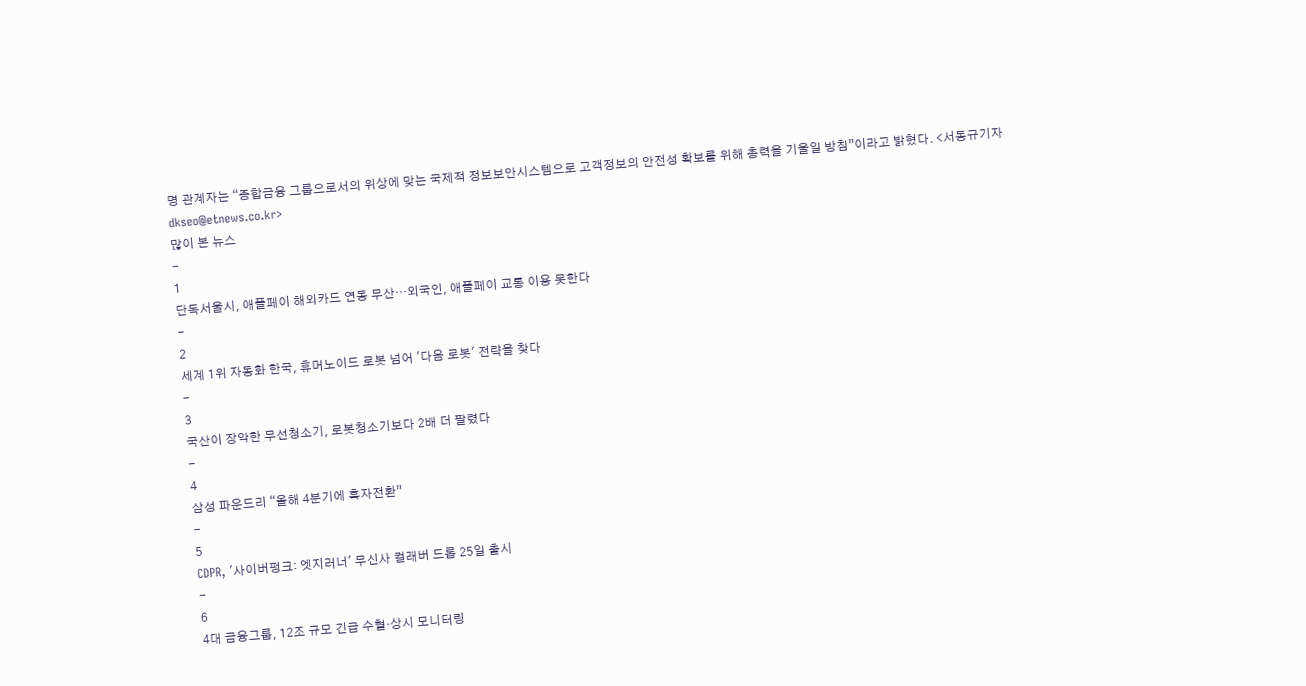명 관계자는 “종합금융 그룹으로서의 위상에 맞는 국제적 정보보안시스템으로 고객정보의 안전성 확보를 위해 총력을 기울일 방침”이라고 밝혔다. <서동규기자 dkseo@etnews.co.kr>
많이 본 뉴스
-
1
단독서울시, 애플페이 해외카드 연동 무산…외국인, 애플페이 교통 이용 못한다
-
2
세계 1위 자동화 한국, 휴머노이드 로봇 넘어 '다음 로봇' 전략을 찾다
-
3
국산이 장악한 무선청소기, 로봇청소기보다 2배 더 팔렸다
-
4
삼성 파운드리 “올해 4분기에 흑자전환”
-
5
CDPR, '사이버펑크: 엣지러너' 무신사 컬래버 드롭 25일 출시
-
6
4대 금융그룹, 12조 규모 긴급 수혈·상시 모니터링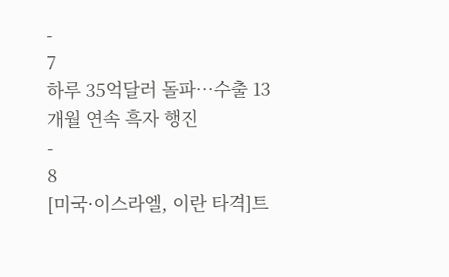-
7
하루 35억달러 돌파…수출 13개월 연속 흑자 행진
-
8
[미국·이스라엘, 이란 타격]트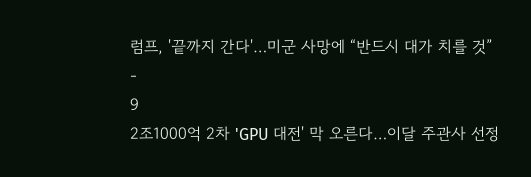럼프, '끝까지 간다'…미군 사망에 “반드시 대가 치를 것”
-
9
2조1000억 2차 'GPU 대전' 막 오른다…이달 주관사 선정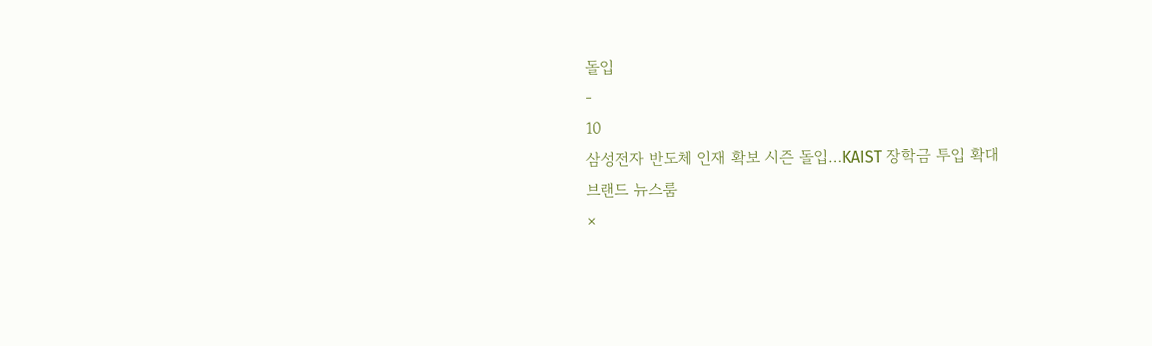돌입
-
10
삼성전자 반도체 인재 확보 시즌 돌입…KAIST 장학금 투입 확대
브랜드 뉴스룸
×